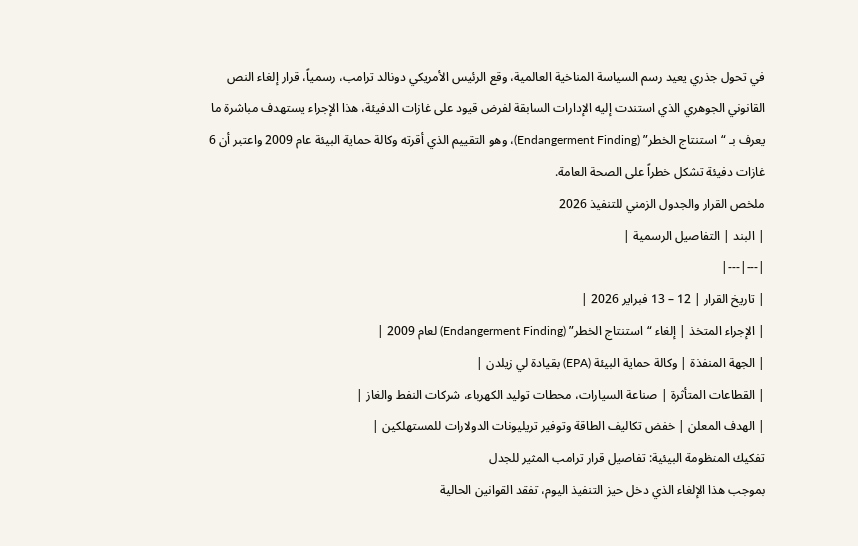في تحول جذري يعيد رسم السياسة المناخية العالمية، وقع الرئيس الأمريكي دونالد ترامب، رسمياً، قرار إلغاء النص القانوني الجوهري الذي استندت إليه الإدارات السابقة لفرض قيود على غازات الدفيئة، هذا الإجراء يستهدف مباشرة ما يعرف بـ “استنتاج الخطر” (Endangerment Finding)، وهو التقييم الذي أقرته وكالة حماية البيئة عام 2009 واعتبر أن 6 غازات دفيئة تشكل خطراً على الصحة العامة.
ملخص القرار والجدول الزمني للتنفيذ 2026
| البند | التفاصيل الرسمية |
|---|---|
| تاريخ القرار | 12 – 13 فبراير 2026 |
| الإجراء المتخذ | إلغاء “استنتاج الخطر” (Endangerment Finding) لعام 2009 |
| الجهة المنفذة | وكالة حماية البيئة (EPA) بقيادة لي زيلدن |
| القطاعات المتأثرة | صناعة السيارات، محطات توليد الكهرباء، شركات النفط والغاز |
| الهدف المعلن | خفض تكاليف الطاقة وتوفير تريليونات الدولارات للمستهلكين |
تفكيك المنظومة البيئية: تفاصيل قرار ترامب المثير للجدل
بموجب هذا الإلغاء الذي دخل حيز التنفيذ اليوم، تفقد القوانين الحالية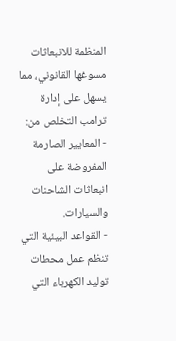المنظمة للانبعاثات مسوغها القانوني، مما يسهل على إدارة ترامب التخلص من:
- المعايير الصارمة المفروضة على انبعاثات الشاحنات والسيارات.
- القواعد البيئية التي تنظم عمل محطات توليد الكهرباء التي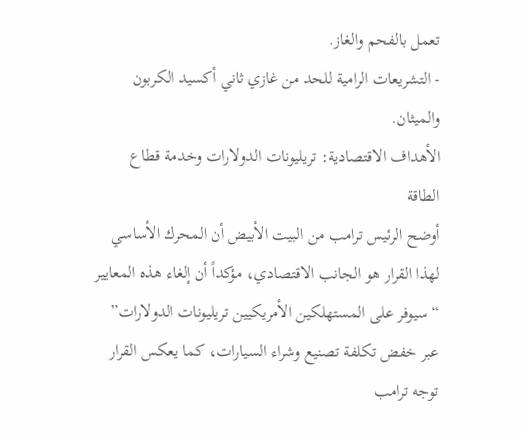تعمل بالفحم والغاز.
- التشريعات الرامية للحد من غازي ثاني أكسيد الكربون والميثان.
الأهداف الاقتصادية: تريليونات الدولارات وخدمة قطاع الطاقة
أوضح الرئيس ترامب من البيت الأبيض أن المحرك الأساسي لهذا القرار هو الجانب الاقتصادي، مؤكداً أن إلغاء هذه المعايير “سيوفر على المستهلكين الأمريكيين تريليونات الدولارات” عبر خفض تكلفة تصنيع وشراء السيارات، كما يعكس القرار توجه ترامب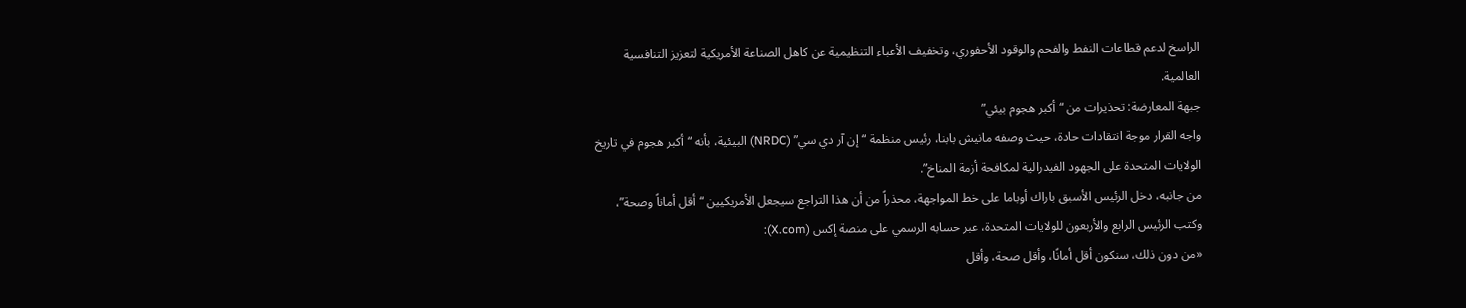الراسخ لدعم قطاعات النفط والفحم والوقود الأحفوري، وتخفيف الأعباء التنظيمية عن كاهل الصناعة الأمريكية لتعزيز التنافسية العالمية.
جبهة المعارضة: تحذيرات من “أكبر هجوم بيئي”
واجه القرار موجة انتقادات حادة، حيث وصفه مانيش بابنا، رئيس منظمة “إن آر دي سي” (NRDC) البيئية، بأنه “أكبر هجوم في تاريخ الولايات المتحدة على الجهود الفيدرالية لمكافحة أزمة المناخ”.
من جانبه، دخل الرئيس الأسبق باراك أوباما على خط المواجهة، محذراً من أن هذا التراجع سيجعل الأمريكيين “أقل أماناً وصحة”، وكتب الرئيس الرابع والأربعون للولايات المتحدة، عبر حسابه الرسمي على منصة إكس (X.com):
«من دون ذلك، سنكون أقل أمانًا، وأقل صحة، وأقل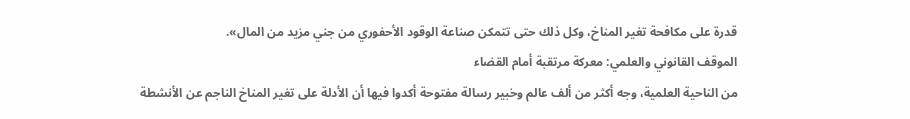قدرة على مكافحة تغير المناخ، وكل ذلك حتى تتمكن صناعة الوقود الأحفوري من جني مزيد من المال».
الموقف القانوني والعلمي: معركة مرتقبة أمام القضاء
من الناحية العلمية، وجه أكثر من ألف عالم وخبير رسالة مفتوحة أكدوا فيها أن الأدلة على تغير المناخ الناجم عن الأنشطة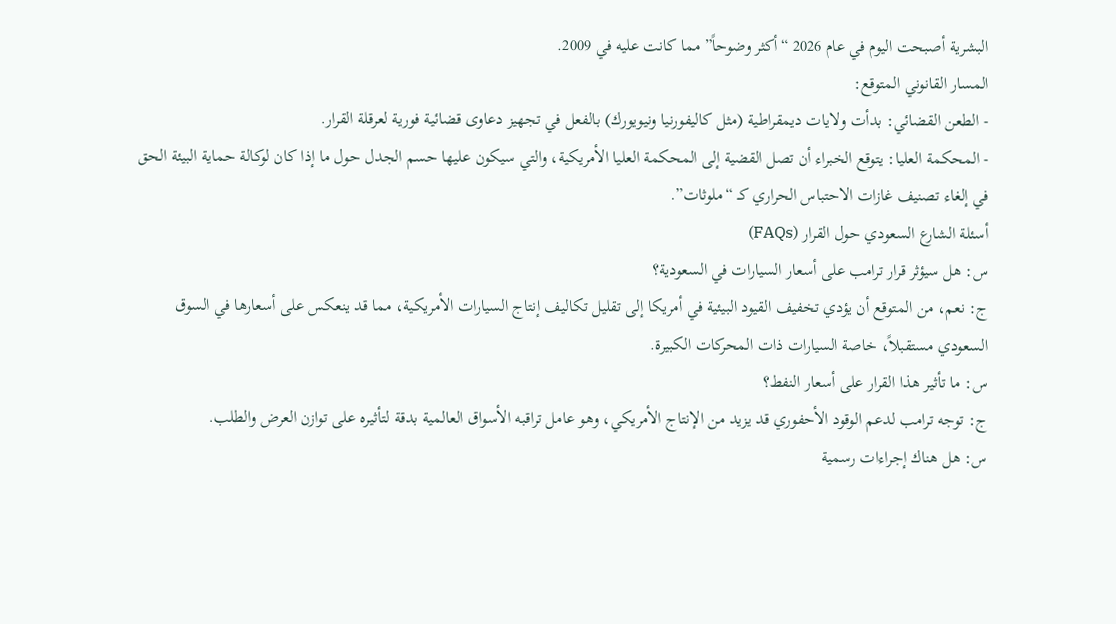البشرية أصبحت اليوم في عام 2026 “أكثر وضوحاً” مما كانت عليه في 2009.
المسار القانوني المتوقع:
- الطعن القضائي: بدأت ولايات ديمقراطية (مثل كاليفورنيا ونيويورك) بالفعل في تجهيز دعاوى قضائية فورية لعرقلة القرار.
- المحكمة العليا: يتوقع الخبراء أن تصل القضية إلى المحكمة العليا الأمريكية، والتي سيكون عليها حسم الجدل حول ما إذا كان لوكالة حماية البيئة الحق في إلغاء تصنيف غازات الاحتباس الحراري كـ “ملوثات”.
أسئلة الشارع السعودي حول القرار (FAQs)
س: هل سيؤثر قرار ترامب على أسعار السيارات في السعودية؟
ج: نعم، من المتوقع أن يؤدي تخفيف القيود البيئية في أمريكا إلى تقليل تكاليف إنتاج السيارات الأمريكية، مما قد ينعكس على أسعارها في السوق السعودي مستقبلاً، خاصة السيارات ذات المحركات الكبيرة.
س: ما تأثير هذا القرار على أسعار النفط؟
ج: توجه ترامب لدعم الوقود الأحفوري قد يزيد من الإنتاج الأمريكي، وهو عامل تراقبه الأسواق العالمية بدقة لتأثيره على توازن العرض والطلب.
س: هل هناك إجراءات رسمية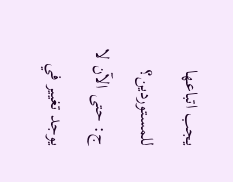يجب اتباعها للمستوردين؟
ج: حتى الآن لا يوجد تغيير في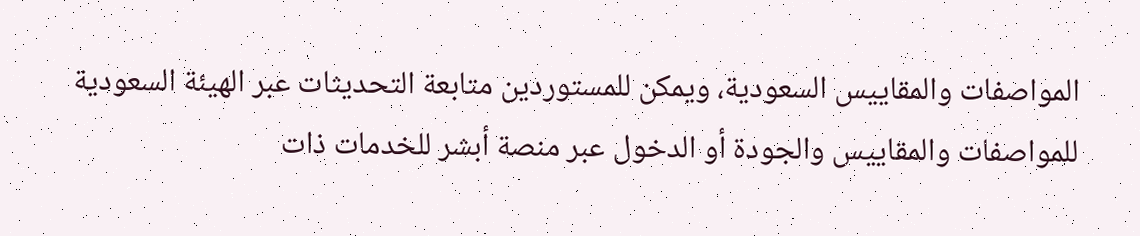المواصفات والمقاييس السعودية، ويمكن للمستوردين متابعة التحديثات عبر الهيئة السعودية للمواصفات والمقاييس والجودة أو الدخول عبر منصة أبشر للخدمات ذات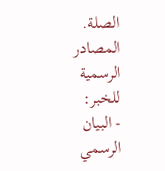الصلة.
المصادر الرسمية للخبر:
- البيان الرسمي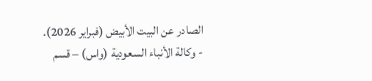الصادر عن البيت الأبيض (فبراير 2026).
- وكالة الأنباء السعودية (واس) – قسم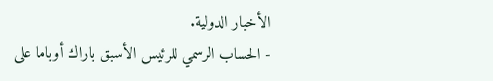الأخبار الدولية.
- الحساب الرسمي للرئيس الأسبق باراك أوباما على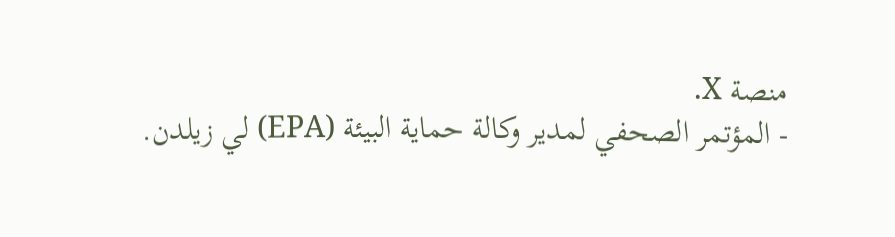منصة X.
- المؤتمر الصحفي لمدير وكالة حماية البيئة (EPA) لي زيلدن.